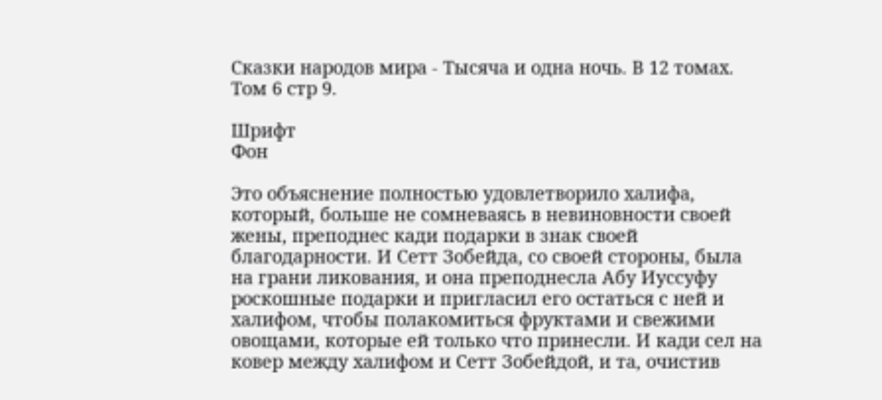Сказки народов мира - Тысяча и одна ночь. В 12 томах. Том 6 стр 9.

Шрифт
Фон

Это объяснение полностью удовлетворило халифа, который, больше не сомневаясь в невиновности своей жены, преподнес кади подарки в знак своей благодарности. И Сетт Зобейда, со своей стороны, была на грани ликования, и она преподнесла Абу Иуссуфу роскошные подарки и пригласил его остаться с ней и халифом, чтобы полакомиться фруктами и свежими овощами, которые ей только что принесли. И кади сел на ковер между халифом и Сетт Зобейдой, и та, очистив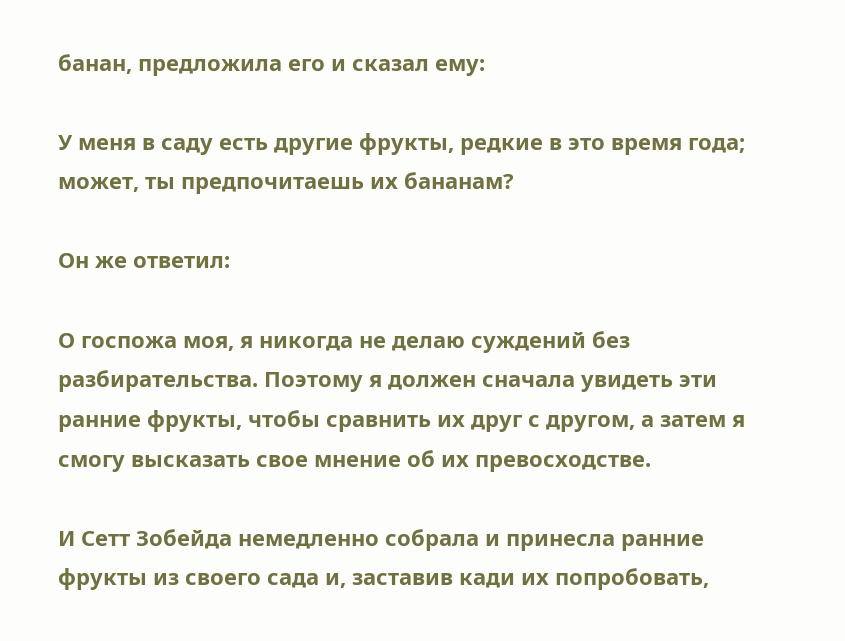банан, предложила его и сказал ему:

У меня в саду есть другие фрукты, редкие в это время года; может, ты предпочитаешь их бананам?

Он же ответил:

О госпожа моя, я никогда не делаю суждений без разбирательства. Поэтому я должен сначала увидеть эти ранние фрукты, чтобы сравнить их друг с другом, а затем я смогу высказать свое мнение об их превосходстве.

И Сетт Зобейда немедленно собрала и принесла ранние фрукты из своего сада и, заставив кади их попробовать,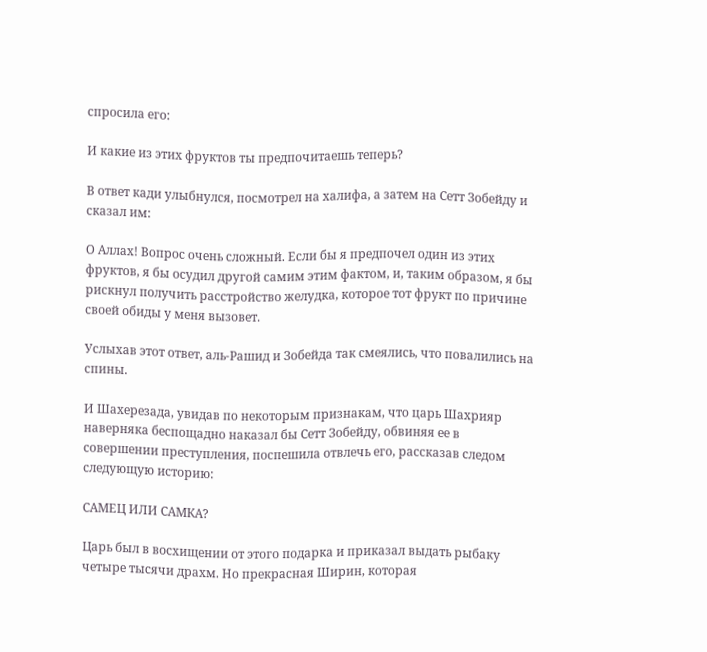спросила его:

И какие из этих фруктов ты предпочитаешь теперь?

В ответ кади улыбнулся, посмотрел на халифа, а затем на Сетт Зобейду и сказал им:

О Аллах! Вопрос очень сложный. Если бы я предпочел один из этих фруктов, я бы осудил другой самим этим фактом, и, таким образом, я бы рискнул получить расстройство желудка, которое тот фрукт по причине своей обиды у меня вызовет.

Услыхав этот ответ, аль-Рашид и Зобейда так смеялись, что повалились на спины.

И Шахерезада, увидав по некоторым признакам, что царь Шахрияр наверняка беспощадно наказал бы Сетт Зобейду, обвиняя ее в совершении преступления, поспешила отвлечь его, рассказав следом следующую историю:

САМЕЦ ИЛИ САМКА?

Царь был в восхищении от этого подарка и приказал выдать рыбаку четыре тысячи драхм. Но прекрасная Ширин, которая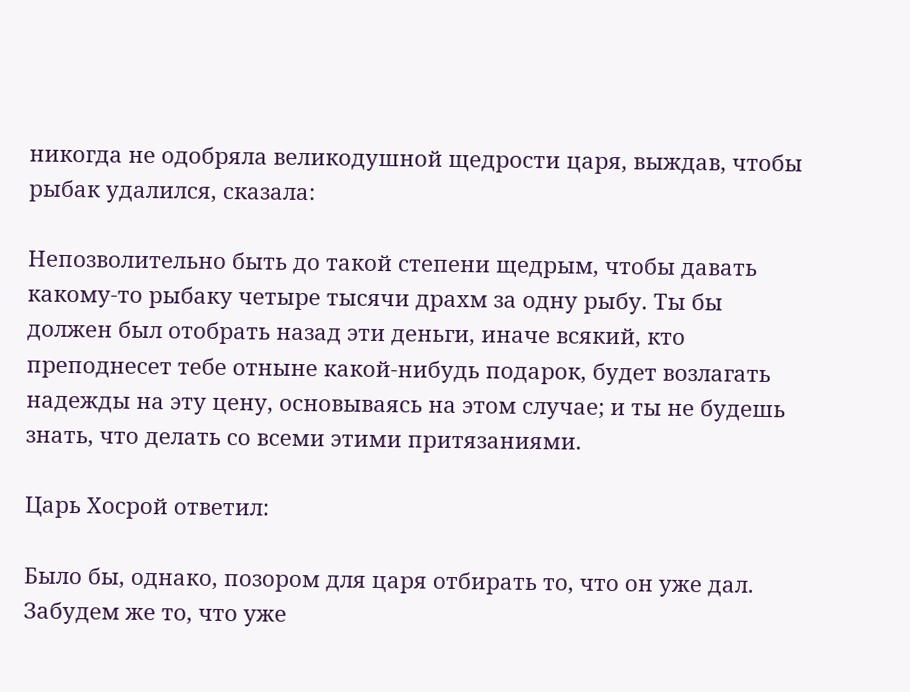никогда не одобряла великодушной щедрости царя, выждав, чтобы рыбак удалился, сказала:

Непозволительно быть до такой степени щедрым, чтобы давать какому-то рыбаку четыре тысячи драхм за одну рыбу. Ты бы должен был отобрать назад эти деньги, иначе всякий, кто преподнесет тебе отныне какой-нибудь подарок, будет возлагать надежды на эту цену, основываясь на этом случае; и ты не будешь знать, что делать со всеми этими притязаниями.

Царь Хосрой ответил:

Было бы, однако, позором для царя отбирать то, что он уже дал. Забудем же то, что уже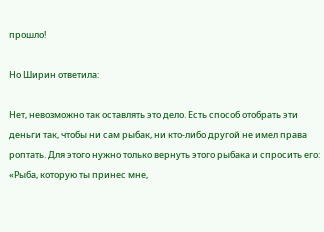прошло!

Но Ширин ответила:

Нет, невозможно так оставлять это дело. Есть способ отобрать эти деньги так, чтобы ни сам рыбак, ни кто-либо другой не имел права роптать. Для этого нужно только вернуть этого рыбака и спросить его: «Рыба, которую ты принес мне,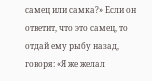самец или самка?» Если он ответит, что это самец, то отдай ему рыбу назад, говоря: «Я же желал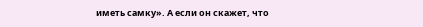иметь самку». А если он скажет, что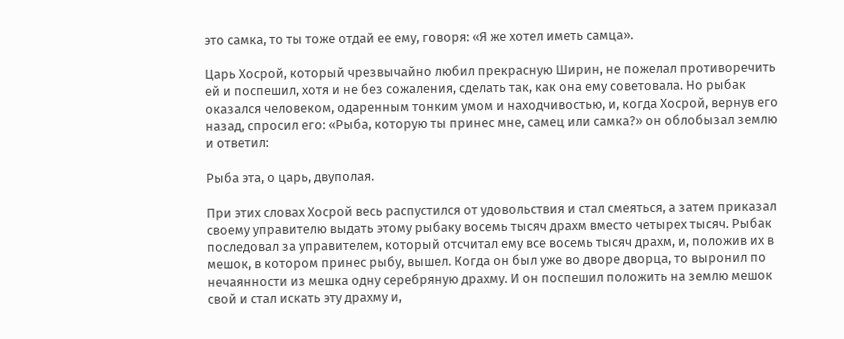это самка, то ты тоже отдай ее ему, говоря: «Я же хотел иметь самца».

Царь Хосрой, который чрезвычайно любил прекрасную Ширин, не пожелал противоречить ей и поспешил, хотя и не без сожаления, сделать так, как она ему советовала. Но рыбак оказался человеком, одаренным тонким умом и находчивостью, и, когда Хосрой, вернув его назад, спросил его: «Рыба, которую ты принес мне, самец или самка?» он облобызал землю и ответил:

Рыба эта, о царь, двуполая.

При этих словах Хосрой весь распустился от удовольствия и стал смеяться, а затем приказал своему управителю выдать этому рыбаку восемь тысяч драхм вместо четырех тысяч. Рыбак последовал за управителем, который отсчитал ему все восемь тысяч драхм, и, положив их в мешок, в котором принес рыбу, вышел. Когда он был уже во дворе дворца, то выронил по нечаянности из мешка одну серебряную драхму. И он поспешил положить на землю мешок свой и стал искать эту драхму и,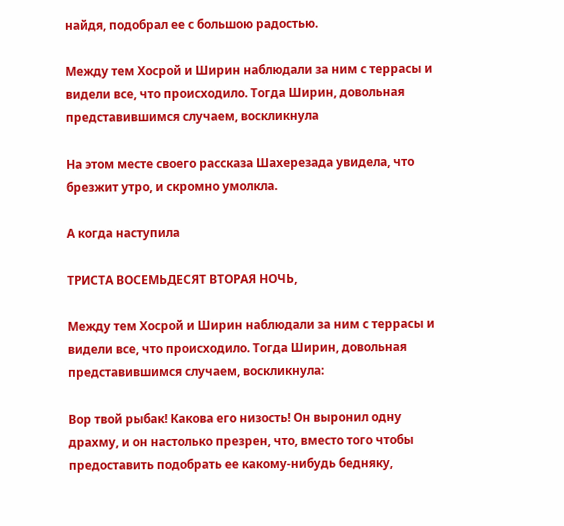найдя, подобрал ее с большою радостью.

Между тем Хосрой и Ширин наблюдали за ним с террасы и видели все, что происходило. Тогда Ширин, довольная представившимся случаем, воскликнула

На этом месте своего рассказа Шахерезада увидела, что брезжит утро, и скромно умолкла.

А когда наступила

ТРИСТА ВОСЕМЬДЕСЯТ ВТОРАЯ НОЧЬ,

Между тем Хосрой и Ширин наблюдали за ним с террасы и видели все, что происходило. Тогда Ширин, довольная представившимся случаем, воскликнула:

Вор твой рыбак! Какова его низость! Он выронил одну драхму, и он настолько презрен, что, вместо того чтобы предоставить подобрать ее какому-нибудь бедняку,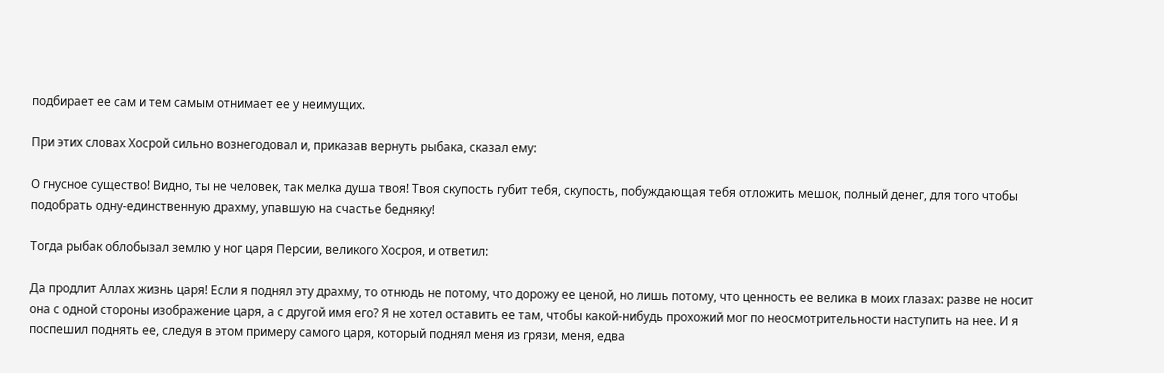подбирает ее сам и тем самым отнимает ее у неимущих.

При этих словах Хосрой сильно вознегодовал и, приказав вернуть рыбака, сказал ему:

О гнусное существо! Видно, ты не человек, так мелка душа твоя! Твоя скупость губит тебя, скупость, побуждающая тебя отложить мешок, полный денег, для того чтобы подобрать одну-единственную драхму, упавшую на счастье бедняку!

Тогда рыбак облобызал землю у ног царя Персии, великого Хосроя, и ответил:

Да продлит Аллах жизнь царя! Если я поднял эту драхму, то отнюдь не потому, что дорожу ее ценой, но лишь потому, что ценность ее велика в моих глазах: разве не носит она с одной стороны изображение царя, а с другой имя его? Я не хотел оставить ее там, чтобы какой-нибудь прохожий мог по неосмотрительности наступить на нее. И я поспешил поднять ее, следуя в этом примеру самого царя, который поднял меня из грязи, меня, едва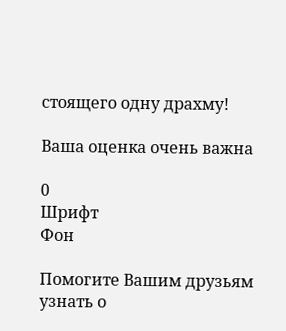стоящего одну драхму!

Ваша оценка очень важна

0
Шрифт
Фон

Помогите Вашим друзьям узнать о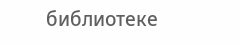библиотеке